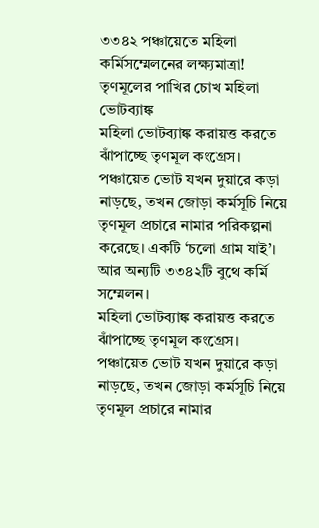৩৩৪২ পঞ্চায়েতে মহিলা কর্মিসম্মেলনের লক্ষ্যমাত্রা! তৃণমূলের পাখির চোখ মহিলা ভোটব্যাঙ্ক
মহিলা ভোটব্যাঙ্ক করায়ত্ত করতে ঝাঁপাচ্ছে তৃণমূল কংগ্রেস। পঞ্চায়েত ভোট যখন দুয়ারে কড়া নাড়ছে, তখন জোড়া কর্মসূচি নিয়ে তৃণমূল প্রচারে নামার পরিকল্পনা করেছে। একটি ‘চলো গ্রাম যাই’। আর অন্যটি ৩৩৪২টি বুথে কর্মি সম্মেলন।
মহিলা ভোটব্যাঙ্ক করায়ত্ত করতে ঝাঁপাচ্ছে তৃণমূল কংগ্রেস। পঞ্চায়েত ভোট যখন দুয়ারে কড়া নাড়ছে, তখন জোড়া কর্মসূচি নিয়ে তৃণমূল প্রচারে নামার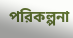পরিকল্পনা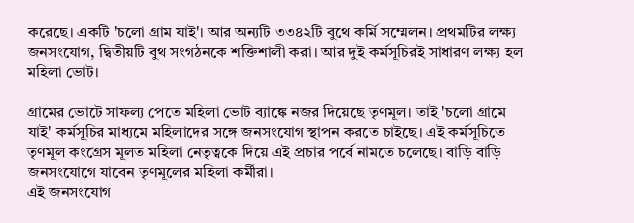করেছে। একটি 'চলো গ্রাম যাই'। আর অন্যটি ৩৩৪২টি বুথে কর্মি সম্মেলন। প্রথমটির লক্ষ্য জনসংযোগ, দ্বিতীয়টি বুথ সংগঠনকে শক্তিশালী করা। আর দুই কর্মসূচিরই সাধারণ লক্ষ্য হল মহিলা ভোট।

গ্রামের ভোটে সাফল্য পেতে মহিলা ভোট ব্যাঙ্কে নজর দিয়েছে তৃণমূল। তাই 'চলো গ্রামে যাই' কর্মসূচির মাধ্যমে মহিলাদের সঙ্গে জনসংযোগ স্থাপন করতে চাইছে। এই কর্মসূচিতে তৃণমূল কংগ্রেস মূলত মহিলা নেতৃত্বকে দিয়ে এই প্রচার পর্বে নামতে চলেছে। বাড়ি বাড়ি জনসংযোগে যাবেন তৃণমূলের মহিলা কর্মীরা।
এই জনসংযোগ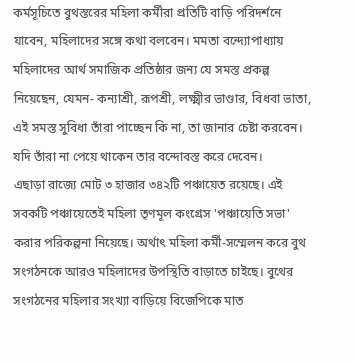কর্মসূচিতে বুথস্তরের মহিলা কর্মীরা প্রতিটি বাড়ি পরিদর্শনে যাবেন, মহিলাদের সঙ্গে কথা বলবেন। মমতা বন্দ্যোপাধ্যায় মহিলাদের আর্থ সমাজিক প্রতিষ্ঠার জন্য যে সমস্ত প্রকল্প নিয়েছেন, যেমন- কন্যাশ্রী, রূপশ্রী, লক্ষ্মীর ভাণ্ডার, বিধবা ভাতা, এই সমস্ত সুবিধা তাঁরা পাচ্ছেন কি না, তা জানার চেষ্টা করবেন। যদি তাঁরা না পেয়ে থাকেন তার বন্দোবস্ত করে দেবেন।
এছাড়া রাজ্যে মোট ৩ হাজার ৩৪২টি পঞ্চায়েত রয়েছে। এই সবকটি পঞ্চায়েতেই মহিলা তৃণমূল কংগ্রেস 'পঞ্চায়েতি সভা' করার পরিকল্পনা নিয়েছে। অর্থাৎ মহিলা কর্মী-সম্মেলন করে বুথ সংগঠনকে আরও মহিলাদের উপস্থিতি বাড়াতে চাইছে। বুথের সংগঠনের মহিলার সংখ্যা বাড়িয়ে বিজেপিকে মাত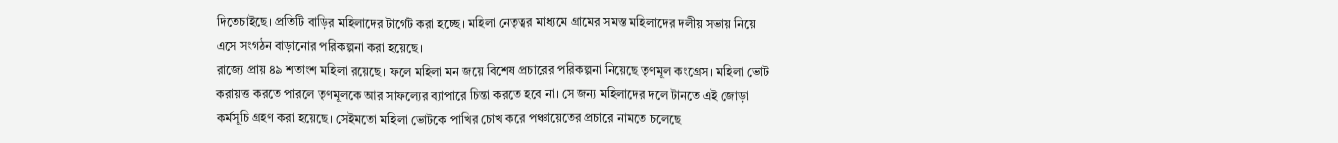দিতেচাইছে। প্রতিটি বাড়ির মহিলাদের টার্গেট করা হচ্ছে। মহিলা নেতৃত্বর মাধ্যমে গ্রামের সমস্ত মহিলাদের দলীয় সভায় নিয়ে এসে সংগঠন বাড়ানোর পরিকল্পনা করা হয়েছে।
রাজ্যে প্রায় ৪৯ শতাংশ মহিলা রয়েছে। ফলে মহিলা মন জয়ে বিশেষ প্রচারের পরিকল্পনা নিয়েছে তৃণমূল কংগ্রেস। মহিলা ভোট করায়ত্ত করতে পারলে তৃণমূলকে আর সাফল্যের ব্যাপারে চিন্তা করতে হবে না। সে জন্য মহিলাদের দলে টানতে এই জোড়া কর্মসূচি গ্রহণ করা হয়েছে। সেইমতো মহিলা ভোটকে পাখির চোখ করে পঞ্চায়েতের প্রচারে নামতে চলেছে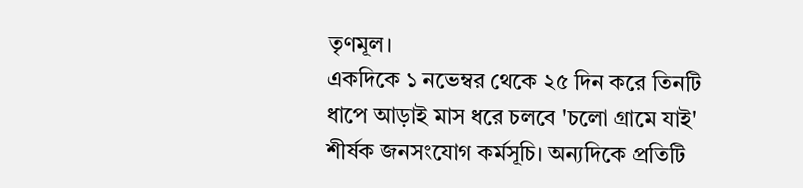তৃণমূল।
একদিকে ১ নভেম্বর থেকে ২৫ দিন করে তিনটি ধাপে আড়াই মাস ধরে চলবে 'চলো গ্রামে যাই' শীর্ষক জনসংযোগ কর্মসূচি। অন্যদিকে প্রতিটি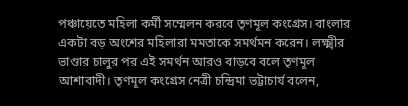পঞ্চায়েতে মহিলা কর্মী সম্মেলন করবে তৃণমূল কংগ্রেস। বাংলার একটা বড় অংশের মহিলারা মমতাকে সমর্থমন করেন। লক্ষ্মীর ভাণ্ডার চালুর পর এই সমর্থন আরও বাড়বে বলে তৃণমূল আশাবাদী। তৃণমূল কংগ্রেস নেত্রী চন্দ্রিমা ভট্টাচার্য বলেন,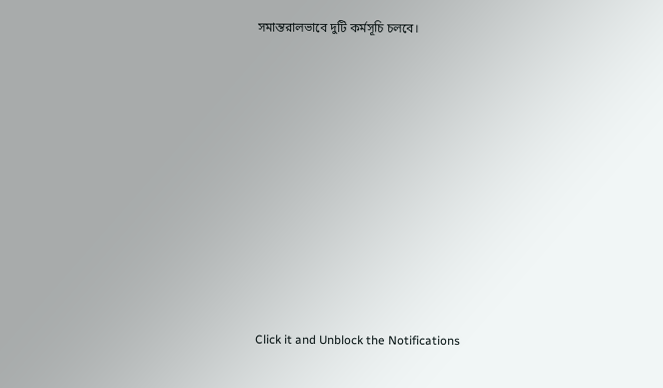সমান্তরালভাবে দুটি কর্মসূচি চলবে।












Click it and Unblock the Notifications